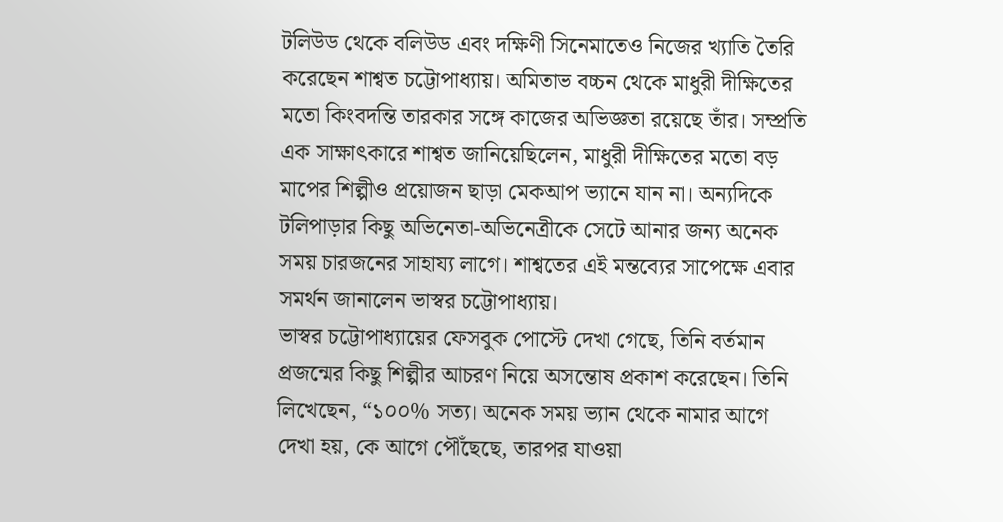টলিউড থেকে বলিউড এবং দক্ষিণী সিনেমাতেও নিজের খ্যাতি তৈরি করেছেন শাশ্বত চট্টোপাধ্যায়। অমিতাভ বচ্চন থেকে মাধুরী দীক্ষিতের মতো কিংবদন্তি তারকার সঙ্গে কাজের অভিজ্ঞতা রয়েছে তাঁর। সম্প্রতি এক সাক্ষাৎকারে শাশ্বত জানিয়েছিলেন, মাধুরী দীক্ষিতের মতো বড় মাপের শিল্পীও প্রয়োজন ছাড়া মেকআপ ভ্যানে যান না। অন্যদিকে টলিপাড়ার কিছু অভিনেতা-অভিনেত্রীকে সেটে আনার জন্য অনেক সময় চারজনের সাহায্য লাগে। শাশ্বতের এই মন্তব্যের সাপেক্ষে এবার সমর্থন জানালেন ভাস্বর চট্টোপাধ্যায়।
ভাস্বর চট্টোপাধ্যায়ের ফেসবুক পোস্টে দেখা গেছে, তিনি বর্তমান প্রজন্মের কিছু শিল্পীর আচরণ নিয়ে অসন্তোষ প্রকাশ করেছেন। তিনি লিখেছেন, “১০০% সত্য। অনেক সময় ভ্যান থেকে নামার আগে দেখা হয়, কে আগে পৌঁছেছে, তারপর যাওয়া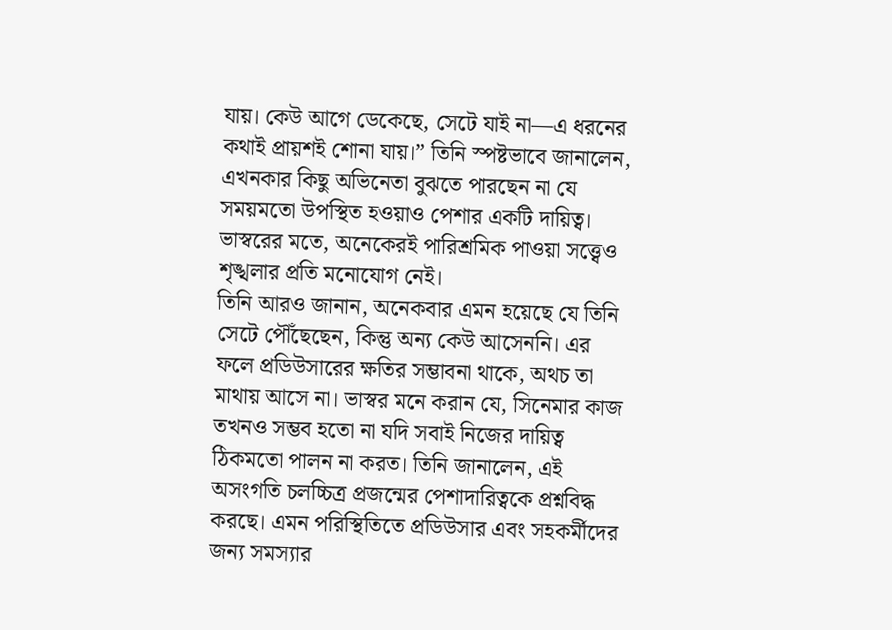যায়। কেউ আগে ডেকেছে, সেটে যাই না—এ ধরনের কথাই প্রায়শই শোনা যায়।” তিনি স্পষ্টভাবে জানালেন, এখনকার কিছু অভিনেতা বুঝতে পারছেন না যে সময়মতো উপস্থিত হওয়াও পেশার একটি দায়িত্ব। ভাস্বরের মতে, অনেকেরই পারিশ্রমিক পাওয়া সত্ত্বেও শৃঙ্খলার প্রতি মনোযোগ নেই।
তিনি আরও জানান, অনেকবার এমন হয়েছে যে তিনি সেটে পৌঁছেছেন, কিন্তু অন্য কেউ আসেননি। এর ফলে প্রডিউসারের ক্ষতির সম্ভাবনা থাকে, অথচ তা মাথায় আসে না। ভাস্বর মনে করান যে, সিনেমার কাজ তখনও সম্ভব হতো না যদি সবাই নিজের দায়িত্ব ঠিকমতো পালন না করত। তিনি জানালেন, এই অসংগতি চলচ্চিত্র প্রজন্মের পেশাদারিত্বকে প্রশ্নবিদ্ধ করছে। এমন পরিস্থিতিতে প্রডিউসার এবং সহকর্মীদের জন্য সমস্যার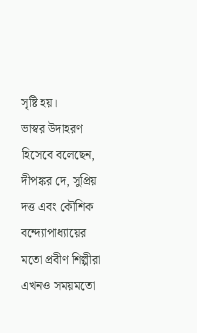সৃষ্টি হয়।
ভাস্বর উদাহরণ হিসেবে বলেছেন, দীপঙ্কর দে, সুপ্রিয় দত্ত এবং কৌশিক বন্দ্যোপাধ্যায়ের মতো প্রবীণ শিল্পীরা এখনও সময়মতো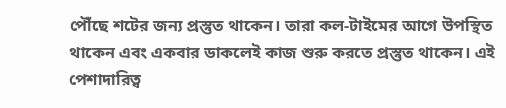পৌঁছে শটের জন্য প্রস্তুত থাকেন। তারা কল-টাইমের আগে উপস্থিত থাকেন এবং একবার ডাকলেই কাজ শুরু করতে প্রস্তুত থাকেন। এই পেশাদারিত্ব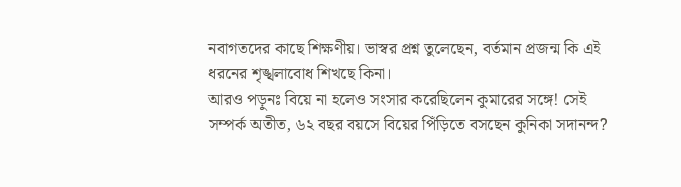নবাগতদের কাছে শিক্ষণীয়। ভাস্বর প্রশ্ন তুলেছেন, বর্তমান প্রজন্ম কি এই ধরনের শৃঙ্খলাবোধ শিখছে কিনা।
আরও পড়ুনঃ বিয়ে না হলেও সংসার করেছিলেন কুমারের সঙ্গে! সেই সম্পর্ক অতীত, ৬২ বছর বয়সে বিয়ের পিঁড়িতে বসছেন কুনিকা সদানন্দ?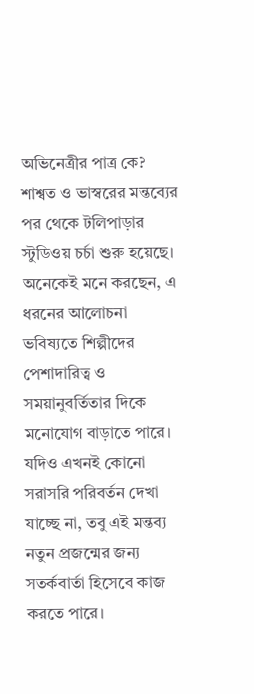অভিনেত্রীর পাত্র কে?
শাশ্বত ও ভাস্বরের মন্তব্যের পর থেকে টলিপাড়ার স্টুডিওয় চর্চা শুরু হয়েছে। অনেকেই মনে করছেন, এ ধরনের আলোচনা ভবিষ্যতে শিল্পীদের পেশাদারিত্ব ও সময়ানুবর্তিতার দিকে মনোযোগ বাড়াতে পারে। যদিও এখনই কোনো সরাসরি পরিবর্তন দেখা যাচ্ছে না, তবু এই মন্তব্য নতুন প্রজন্মের জন্য সতর্কবার্তা হিসেবে কাজ করতে পারে।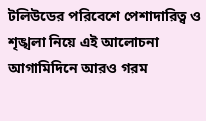টলিউডের পরিবেশে পেশাদারিত্ব ও শৃঙ্খলা নিয়ে এই আলোচনা আগামিদিনে আরও গরম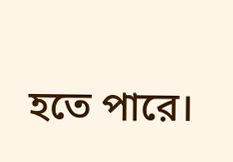হতে পারে।